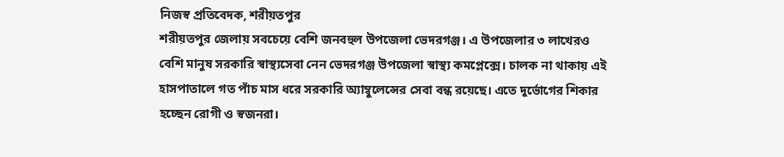নিজস্ব প্রতিবেদক, শরীয়তপুর
শরীয়তপুর জেলায় সবচেয়ে বেশি জনবহুল উপজেলা ভেদরগঞ্জ। এ উপজেলার ৩ লাখেরও বেশি মানুষ সরকারি স্বাস্থ্যসেবা নেন ভেদরগঞ্জ উপজেলা স্বাস্থ্য কমপ্লেক্সে। চালক না থাকায় এই হাসপাতালে গত পাঁচ মাস ধরে সরকারি অ্যাম্বুলেন্সের সেবা বন্ধ রয়েছে। এতে দুর্ভোগের শিকার হচ্ছেন রোগী ও স্বজনরা।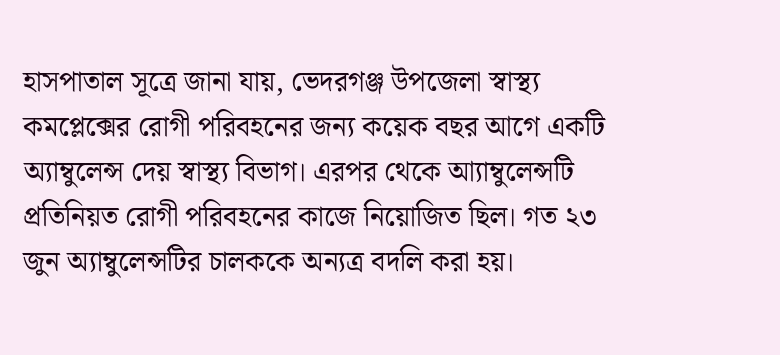হাসপাতাল সূত্রে জানা যায়, ভেদরগঞ্জ উপজেলা স্বাস্থ্য কমপ্লেক্সের রোগী পরিবহনের জন্য কয়েক বছর আগে একটি অ্যাম্বুলেন্স দেয় স্বাস্থ্য বিভাগ। এরপর থেকে আ্যাম্বুলেন্সটি প্রতিনিয়ত রোগী পরিবহনের কাজে নিয়োজিত ছিল। গত ২৩ জুন অ্যাম্বুলেন্সটির চালককে অন্যত্র বদলি করা হয়।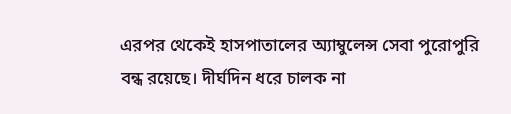এরপর থেকেই হাসপাতালের অ্যাম্বুলেন্স সেবা পুরোপুরি বন্ধ রয়েছে। দীর্ঘদিন ধরে চালক না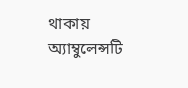থাকায় অ্যাম্বুলেন্সটি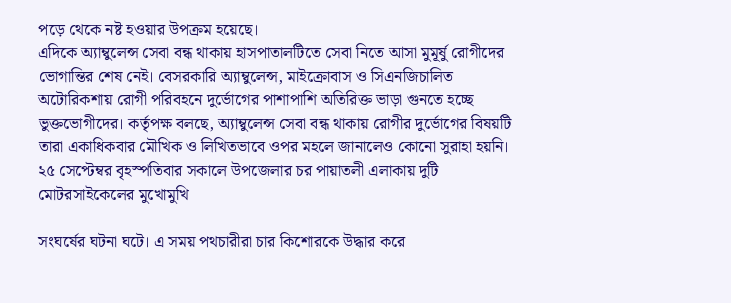পড়ে থেকে নষ্ট হওয়ার উপক্রম হয়েছে।
এদিকে অ্যাম্বুলেন্স সেবা বন্ধ থাকায় হাসপাতালটিতে সেবা নিতে আসা মুমূর্ষু রোগীদের ভোগান্তির শেষ নেই। বেসরকারি অ্যাম্বুলেন্স, মাইক্রোবাস ও সিএনজিচালিত অটোরিকশায় রোগী পরিবহনে দুর্ভোগের পাশাপাশি অতিরিক্ত ভাড়া গুনতে হচ্ছে ভুক্তভোগীদের। কর্তৃপক্ষ বলছে, অ্যাম্বুলেন্স সেবা বন্ধ থাকায় রোগীর দুর্ভোগের বিষয়টি তারা একাধিকবার মৌখিক ও লিখিতভাবে ওপর মহলে জানালেও কোনো সুরাহা হয়নি।
২৫ সেপ্টেম্বর বৃহস্পতিবার সকালে উপজেলার চর পায়াতলী এলাকায় দুটি মোটরসাইকেলের মুখোমুখি

সংঘর্ষের ঘটনা ঘটে। এ সময় পথচারীরা চার কিশোরকে উদ্ধার করে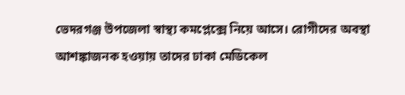ভেদরগঞ্জ উপজেলা স্বাস্থ্য কমপ্লেক্সে নিয়ে আসে। রোগীদের অবস্থা আশঙ্কাজনক হওয়ায় তাদের ঢাকা মেডিকেল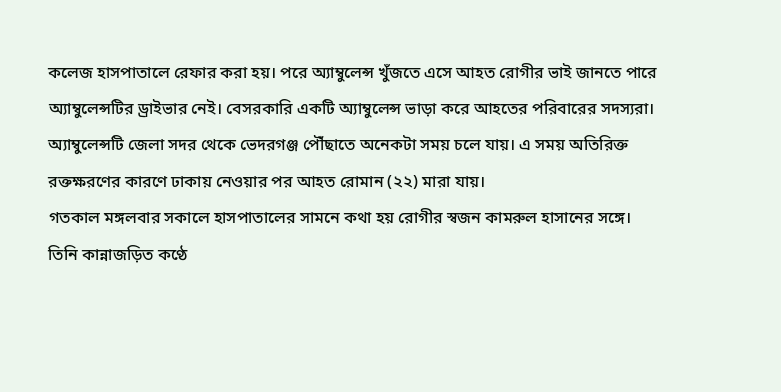কলেজ হাসপাতালে রেফার করা হয়। পরে অ্যাম্বুলেন্স খুঁজতে এসে আহত রোগীর ভাই জানতে পারে অ্যাম্বুলেন্সটির ড্রাইভার নেই। বেসরকারি একটি অ্যাম্বুলেন্স ভাড়া করে আহতের পরিবারের সদস্যরা। অ্যাম্বুলেন্সটি জেলা সদর থেকে ভেদরগঞ্জ পৌঁছাতে অনেকটা সময় চলে যায়। এ সময় অতিরিক্ত রক্তক্ষরণের কারণে ঢাকায় নেওয়ার পর আহত রোমান (২২) মারা যায়।
গতকাল মঙ্গলবার সকালে হাসপাতালের সামনে কথা হয় রোগীর স্বজন কামরুল হাসানের সঙ্গে। তিনি কান্নাজড়িত কণ্ঠে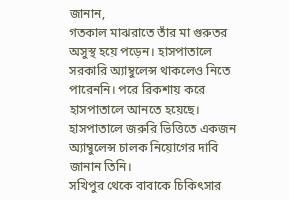জানান,
গতকাল মাঝরাতে তাঁর মা গুরুতর অসুস্থ হয়ে পড়েন। হাসপাতালে সরকারি অ্যাম্বুলেন্স থাকলেও নিতে পারেননি। পরে রিকশায় করে হাসপাতালে আনতে হয়েছে। হাসপাতালে জরুরি ভিত্তিতে একজন অ্যাম্বুলেন্স চালক নিয়োগের দাবি জানান তিনি।
সখিপুর থেকে বাবাকে চিকিৎসার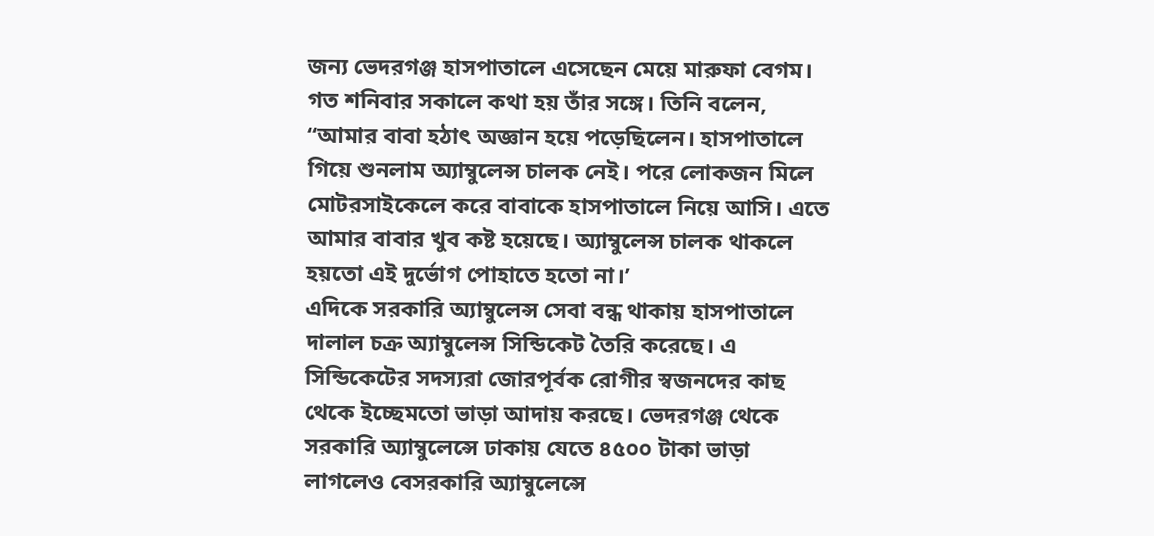জন্য ভেদরগঞ্জ হাসপাতালে এসেছেন মেয়ে মারুফা বেগম। গত শনিবার সকালে কথা হয় তাঁর সঙ্গে। তিনি বলেন, “আমার বাবা হঠাৎ অজ্ঞান হয়ে পড়েছিলেন। হাসপাতালে গিয়ে শুনলাম অ্যাম্বুলেন্স চালক নেই। পরে লোকজন মিলে মোটরসাইকেলে করে বাবাকে হাসপাতালে নিয়ে আসি। এতে আমার বাবার খুব কষ্ট হয়েছে। অ্যাম্বুলেন্স চালক থাকলে হয়তো এই দুর্ভোগ পোহাতে হতো না।’
এদিকে সরকারি অ্যাম্বুলেন্স সেবা বন্ধ থাকায় হাসপাতালে দালাল চক্র অ্যাম্বুলেন্স সিন্ডিকেট তৈরি করেছে। এ সিন্ডিকেটের সদস্যরা জোরপূর্বক রোগীর স্বজনদের কাছ থেকে ইচ্ছেমতো ভাড়া আদায় করছে। ভেদরগঞ্জ থেকে সরকারি অ্যাম্বুলেন্সে ঢাকায় যেতে ৪৫০০ টাকা ভাড়া লাগলেও বেসরকারি অ্যাম্বুলেন্সে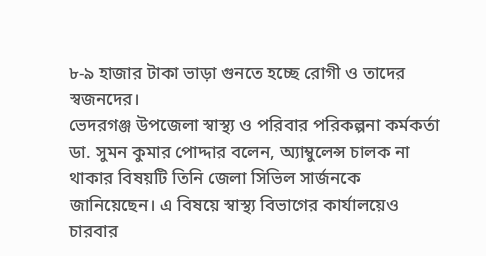৮-৯ হাজার টাকা ভাড়া গুনতে হচ্ছে রোগী ও তাদের স্বজনদের।
ভেদরগঞ্জ উপজেলা স্বাস্থ্য ও পরিবার পরিকল্পনা কর্মকর্তা ডা. সুমন কুমার পোদ্দার বলেন, অ্যাম্বুলেন্স চালক না থাকার বিষয়টি তিনি জেলা সিভিল সার্জনকে জানিয়েছেন। এ বিষয়ে স্বাস্থ্য বিভাগের কার্যালয়েও চারবার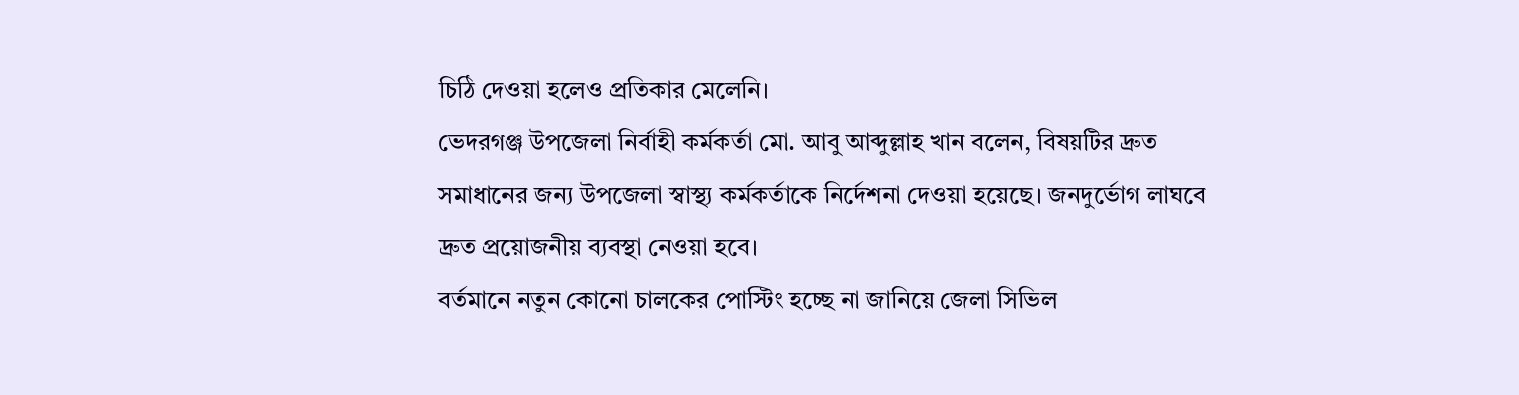চিঠি দেওয়া হলেও প্রতিকার মেলেনি।
ভেদরগঞ্জ উপজেলা নির্বাহী কর্মকর্তা মো. আবু আব্দুল্লাহ খান বলেন, বিষয়টির দ্রুত সমাধানের জন্য উপজেলা স্বাস্থ্য কর্মকর্তাকে নির্দেশনা দেওয়া হয়েছে। জনদুর্ভোগ লাঘবে দ্রুত প্রয়োজনীয় ব্যবস্থা নেওয়া হবে।
বর্তমানে নতুন কোনো চালকের পোস্টিং হচ্ছে না জানিয়ে জেলা সিভিল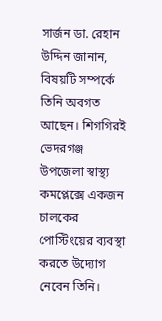সার্জন ডা. রেহান উদ্দিন জানান, বিষয়টি সম্পর্কে তিনি অবগত আছেন। শিগগিরই ভেদরগঞ্জ উপজেলা স্বাস্থ্য কমপ্লেক্সে একজন চালকের পোস্টিংয়ের ব্যবস্থা করতে উদ্যোগ নেবেন তিনি।